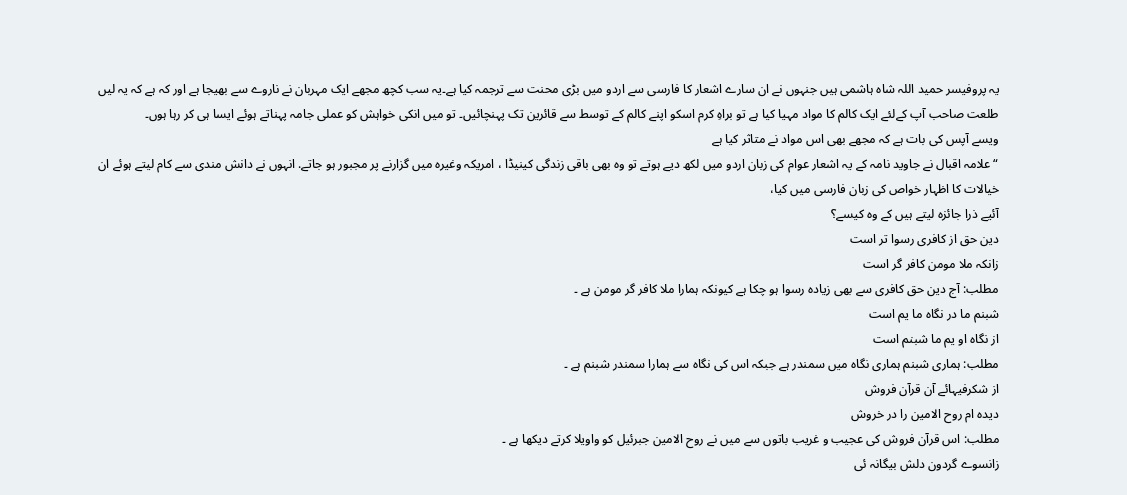یہ پروفیسر حمید اللہ شاہ ہاشمی ہیں جنہوں نے ان سارے اشعار کا فارسی سے اردو میں بڑی محنت سے ترجمہ کیا ہے۔یہ سب کچھ مجھے ایک مہربان نے ناروے سے بھیجا ہے اور کہ ہے کہ یہ لیں طلعت صاحب آپ کےلئے ایک کالم کا مواد مہیا کیا ہے تو براہِ کرم اسکو اپنے کالم کے توسط سے قائرین تک پہنچائیں۔ تو میں انکی خواہش کو عملی جامہ پہناتے ہوئے ایسا ہی کر رہا ہوں۔
ویسے آپس کی بات ہے کہ مجھے بھی اس مواد نے متاثر کیا ہے
“علامہ اقبال نے جاوید نامہ کے یہ اشعار عوام کی زبان اردو میں لکھ دیے ہوتے تو وہ بھی باقی زندگی کینیڈا ، امریکہ وغیرہ میں گزارنے پر مجبور ہو جاتے. انہوں نے دانش مندی سے کام لیتے ہوئے ان خیالات کا اظہار خواص کی زبان فارسی میں کیا،
آئیے ذرا جائزہ لیتے ہیں کے وہ کیسے؟
دین حق از کافری رسوا تر است
زانکہ ملا مومن کافر گر است
مطلب: آج دین حق کافری سے بھی زیادہ رسوا ہو چکا ہے کیونکہ ہمارا ملا کافر گر مومن ہے ۔
شبنم ما در نگاہ ما یم است
از نگاہ او یم ما شبنم است
مطلب: ہماری شبنم ہماری نگاہ میں سمندر ہے جبکہ اس کی نگاہ سے ہمارا سمندر شبنم ہے ۔
از شکرفیہائے آن قرآن فروش
دیدہ ام روح الامین را در خروش
مطلب: اس قرآن فروش کی عجیب و غریب باتوں سے میں نے روح الامین جبرئیل کو واویلا کرتے دیکھا ہے ۔
زانسوے گردون دلش بیگانہ ئی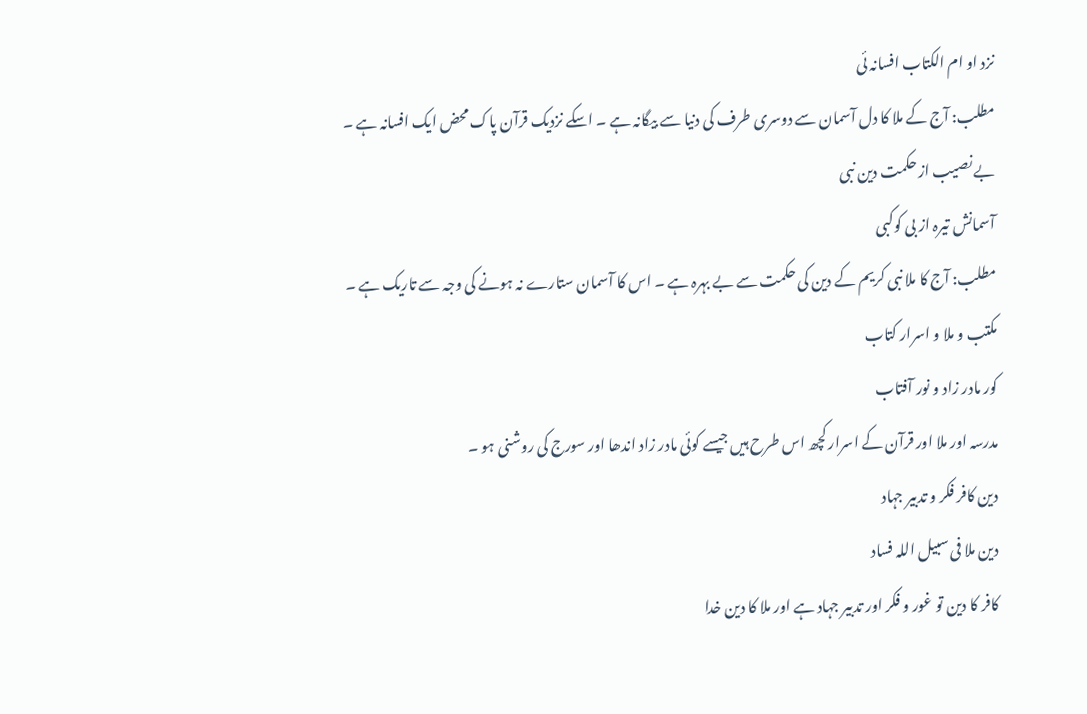نزد او ام الکتاب افسانہ ئی
مطلب: آج کے ملا کا دل آسمان سے دوسری طرف کی دنیا سے بیگانہ ہے ۔ اسکے نزدیک قرآن پاک محض ایک افسانہ ہے ۔
بے نصیب از حکمت دین نبی
آسمانش تیرہ از بی کوکبی
مطلب: آج کا ملا نبی کریم کے دین کی حکمت سے بے بہرہ ہے ۔ اس کا آسمان ستارے نہ ہونے کی وجہ سے تاریک ہے ۔
مکتب و ملا و اسرار کتاب
کور مادر زاد و نور آفتاب
مدرسہ اور ملا اور قرآن کے اسرار کچھ اس طرح ہیں جیسے کوئی مادر زاد اندھا اور سورج کی روشنی ہو ۔
دین کافر فکر و تدبیر جہاد
دین ملا فی سبیل اللہ فساد
کافر کا دین تو غور و فکر اور تدبیر جہاد ہے اور ملا کا دین خدا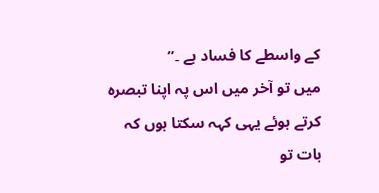کے واسطے کا فساد ہے ۔”
میں تو آخر میں اس پہ اپنا تبصرہ کرتے ہوئے یہی کہہ سکتا ہوں کہ
بات تو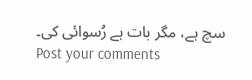سچ ہے، مگر بات ہے رُسوائی کی۔
Post your comments